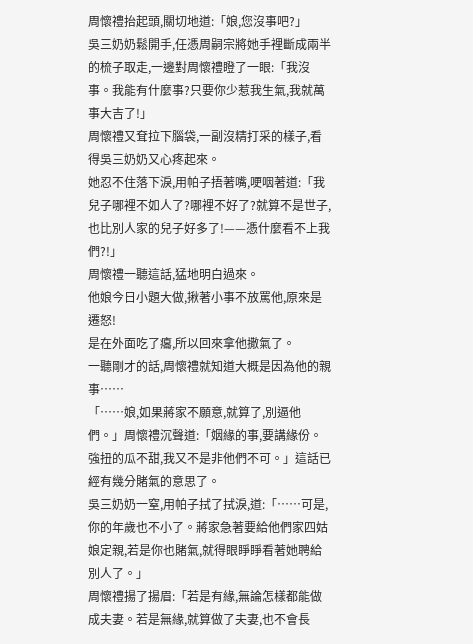周懷禮抬起頭,關切地道:「娘,您沒事吧?」
吳三奶奶鬆開手,任憑周嗣宗將她手裡斷成兩半的梳子取走,一邊對周懷禮瞪了一眼:「我沒事。我能有什麼事?只要你少惹我生氣,我就萬事大吉了!」
周懷禮又耷拉下腦袋,一副沒精打采的樣子,看得吳三奶奶又心疼起來。
她忍不住落下淚,用帕子捂著嘴,哽咽著道:「我兒子哪裡不如人了?哪裡不好了?就算不是世子,也比別人家的兒子好多了!——憑什麼看不上我們?!」
周懷禮一聽這話,猛地明白過來。
他娘今日小題大做,揪著小事不放罵他,原來是遷怒!
是在外面吃了癟,所以回來拿他撒氣了。
一聽剛才的話,周懷禮就知道大概是因為他的親事……
「……娘,如果蔣家不願意,就算了,別逼他們。」周懷禮沉聲道:「姻緣的事,要講緣份。強扭的瓜不甜,我又不是非他們不可。」這話已經有幾分賭氣的意思了。
吳三奶奶一窒,用帕子拭了拭淚,道:「……可是,你的年歲也不小了。蔣家急著要給他們家四姑娘定親,若是你也賭氣,就得眼睜睜看著她聘給別人了。」
周懷禮揚了揚眉:「若是有緣,無論怎樣都能做成夫妻。若是無緣,就算做了夫妻,也不會長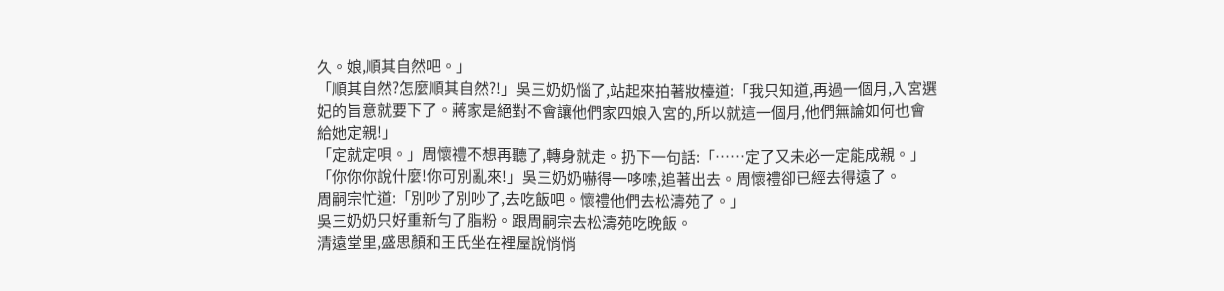久。娘,順其自然吧。」
「順其自然?怎麼順其自然?!」吳三奶奶惱了,站起來拍著妝檯道:「我只知道,再過一個月,入宮選妃的旨意就要下了。蔣家是絕對不會讓他們家四娘入宮的,所以就這一個月,他們無論如何也會給她定親!」
「定就定唄。」周懷禮不想再聽了,轉身就走。扔下一句話:「……定了又未必一定能成親。」
「你你你說什麼!你可別亂來!」吳三奶奶嚇得一哆嗦,追著出去。周懷禮卻已經去得遠了。
周嗣宗忙道:「別吵了別吵了,去吃飯吧。懷禮他們去松濤苑了。」
吳三奶奶只好重新勻了脂粉。跟周嗣宗去松濤苑吃晚飯。
清遠堂里,盛思顏和王氏坐在裡屋說悄悄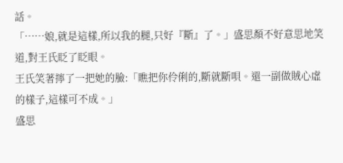話。
「……娘,就是這樣,所以我的腿,只好『斷』了。」盛思顏不好意思地笑道,對王氏眨了眨眼。
王氏笑著擰了一把她的臉:「瞧把你伶俐的,斷就斷唄。還一副做賊心虛的樣子,這樣可不成。」
盛思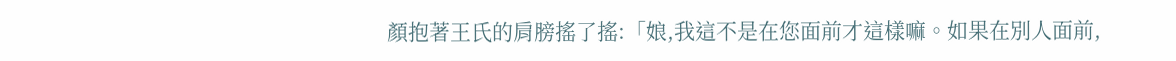顏抱著王氏的肩膀搖了搖:「娘,我這不是在您面前才這樣嘛。如果在別人面前,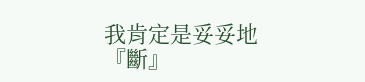我肯定是妥妥地『斷』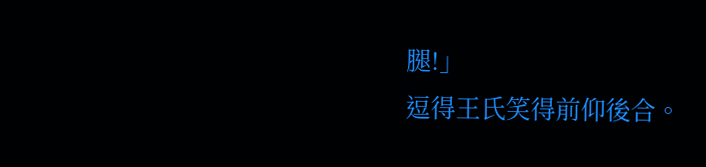腿!」
逗得王氏笑得前仰後合。